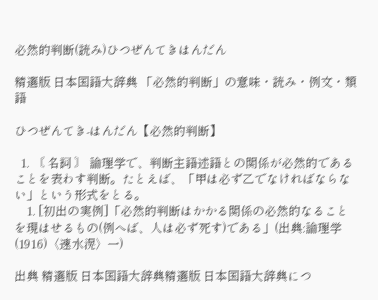必然的判断(読み)ひつぜんてきはんだん

精選版 日本国語大辞典 「必然的判断」の意味・読み・例文・類語

ひつぜんてき‐はんだん【必然的判断】

  1. 〘 名詞 〙 論理学で、判断主語述語との関係が必然的であることを表わす判断。たとえば、「甲は必ず乙でなければならない」という形式をとる。
    1. [初出の実例]「必然的判断はかかる関係の必然的なることを現はせるもの(例へば、人は必ず死す)である」(出典:論理学(1916)〈速水滉〉一)

出典 精選版 日本国語大辞典精選版 日本国語大辞典につ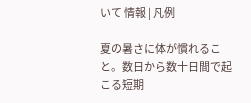いて 情報 | 凡例

夏の暑さに体が慣れること。数日から数十日間で起こる短期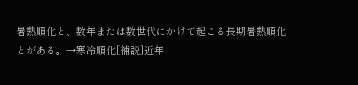暑熱順化と、数年または数世代にかけて起こる長期暑熱順化とがある。→寒冷順化[補説]近年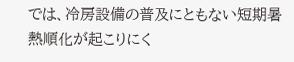では、冷房設備の普及にともない短期暑熱順化が起こりにく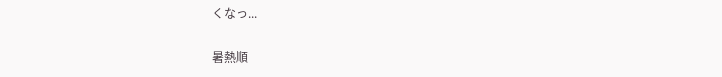くなっ...

暑熱順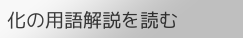化の用語解説を読む